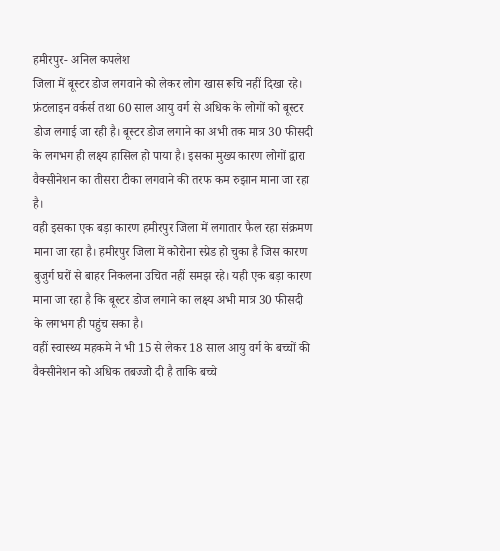हमीरपुर- अनिल कपलेश
जिला में बूस्टर डोज लगवाने को लेकर लोग खास रूचि नहीं दिखा रहे। फ्रंटलाइन वर्कर्स तथा 60 साल आयु वर्ग से अधिक के लोगों को बूस्टर डोज लगाई जा रही है। बूस्टर डोज लगाने का अभी तक मात्र 30 फीसदी के लगभग ही लक्ष्य हासिल हो पाया है। इसका मुख्य कारण लोगों द्वारा वैक्सीनेशन का तीसरा टीका लगवाने की तरफ कम रुझान माना जा रहा है।
वही इसका एक बड़ा कारण हमीरपुर जिला में लगातार फैल रहा संक्रमण माना जा रहा है। हमीरपुर जिला में कोरोना स्प्रेड हो चुका है जिस कारण बुजुर्ग घरों से बाहर निकलना उचित नहीं समझ रहे। यही एक बड़ा कारण माना जा रहा है कि बूस्टर डोज लगाने का लक्ष्य अभी मात्र 30 फीसदी के लगभग ही पहुंच सका है।
वहीं स्वास्थ्य महकमे ने भी 15 से लेकर 18 साल आयु वर्ग के बच्चों की वैक्सीनेशन को अधिक तबज्जो दी है ताकि बच्चे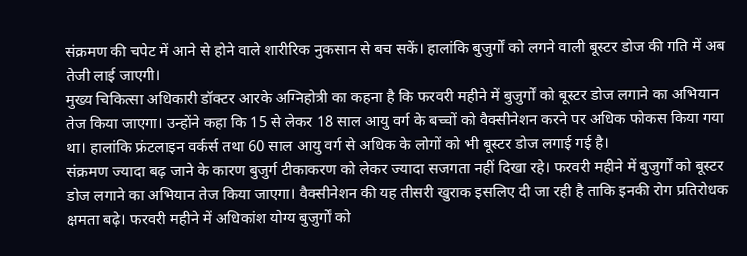संक्रमण की चपेट में आने से होने वाले शारीरिक नुकसान से बच सकें। हालांकि बुजुर्गों को लगने वाली बूस्टर डोज की गति में अब तेजी लाई जाएगी।
मुख्य चिकित्सा अधिकारी डॉक्टर आरके अग्निहोत्री का कहना है कि फरवरी महीने में बुजुर्गों को बूस्टर डोज लगाने का अभियान तेज किया जाएगा। उन्होंने कहा कि 15 से लेकर 18 साल आयु वर्ग के बच्चों को वैक्सीनेशन करने पर अधिक फोकस किया गया था। हालांकि फ्रंटलाइन वर्कर्स तथा 60 साल आयु वर्ग से अधिक के लोगों को भी बूस्टर डोज लगाई गई है।
संक्रमण ज्यादा बढ़ जाने के कारण बुजुर्ग टीकाकरण को लेकर ज्यादा सजगता नहीं दिखा रहे। फरवरी महीने में बुजुर्गों को बूस्टर डोज लगाने का अभियान तेज किया जाएगा। वैक्सीनेशन की यह तीसरी खुराक इसलिए दी जा रही है ताकि इनकी रोग प्रतिरोधक क्षमता बढ़े। फरवरी महीने में अधिकांश योग्य बुजुर्गों को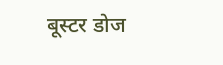बूस्टर डोज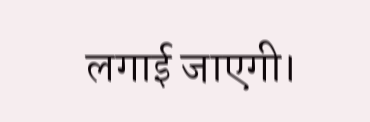लगाई जाएगी।